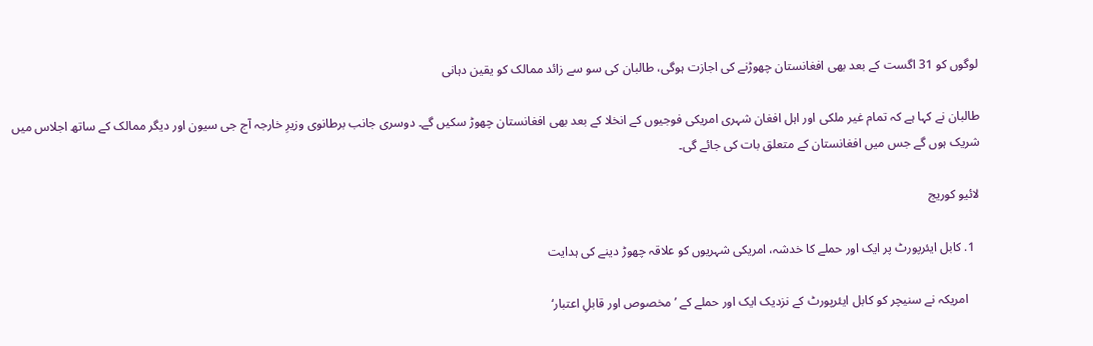لوگوں کو 31 اگست کے بعد بھی افغانستان چھوڑنے کی اجازت ہوگی، طالبان کی سو سے زائد ممالک کو یقین دہانی

طالبان نے کہا ہے کہ تمام غیر ملکی اور اہل افغان شہری امریکی فوجیوں کے انخلا کے بعد بھی افغانستان چھوڑ سکیں گے۔ دوسری جانب برطانوی وزیرِ خارجہ آج جی سیون اور دیگر ممالک کے ساتھ اجلاس میں شریک ہوں گے جس میں افغانستان کے متعلق بات کی جائے گی۔

لائیو کوریج

  1. کابل ایئرپورٹ پر ایک اور حملے کا خدشہ، امریکی شہریوں کو علاقہ چھوڑ دینے کی ہدایت

    امریکہ نے سنیچر کو کابل ایئرپورٹ کے نزدیک ایک اور حملے کے ’مخصوص اور قابلِ اعتبار‘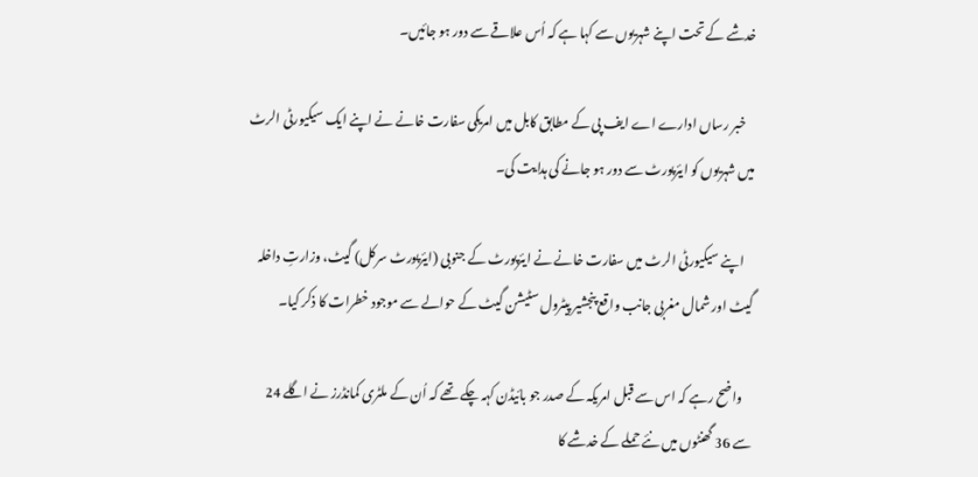خدشے کے تحت اپنے شہریوں سے کہا ہے کہ اُس علاقے سے دور ہو جائیں۔

    خبر رساں ادارے اے ایف پی کے مطابق کابل میں امریکی سفارت خانے نے اپنے ایک سیکیورٹی الرٹ میں شہریوں کو ایئرپورٹ سے دور ہو جانے کی ہدایت کی۔

    اپنے سیکیورٹی الرٹ میں سفارت خانے نے ایئرپورٹ کے جنوبی (ایئرپورٹ سرکل) گیٹ، وزارتِ داخلہ گیٹ اور شمال مغربی جانب واقع پنجشیر پیٹرول سٹیشن گیٹ کے حوالے سے موجود خطرات کا ذکر کیا۔

    واضح رہے کہ اس سے قبل امریکہ کے صدر جو بائیڈن کہہ چکے تھے کہ اُن کے ملٹری کمانڈرز نے اگلے 24 سے 36 گھنٹوں میں نئے حملے کے خدشے کا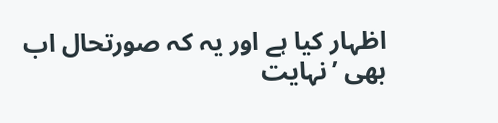اظہار کیا ہے اور یہ کہ صورتحال اب بھی ’نہایت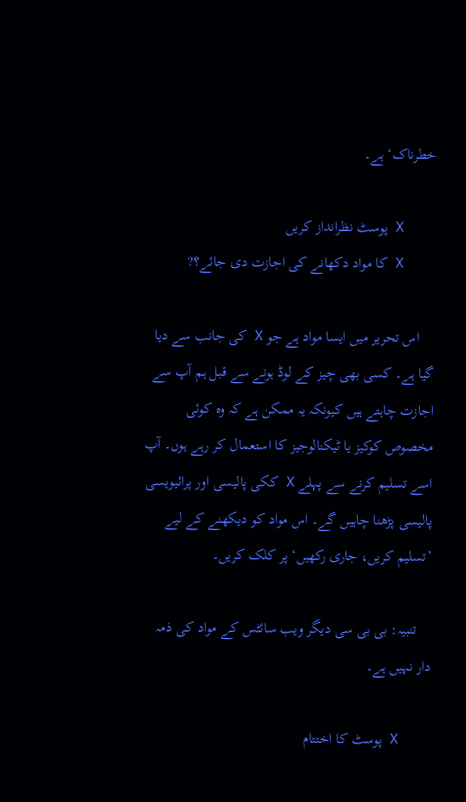خطرناک‘ ہے۔

    X پوسٹ نظرانداز کریں
    X کا مواد دکھانے کی اجازت دی جائے؟?

    اس تحریر میں ایسا مواد ہے جو X کی جانب سے دیا گیا ہے۔ کسی بھی چیز کے لوڈ ہونے سے قبل ہم آپ سے اجازت چاہتے ہیں کیونکہ یہ ممکن ہے کہ وہ کوئی مخصوص کوکیز یا ٹیکنالوجیز کا استعمال کر رہے ہوں۔ آپ اسے تسلیم کرنے سے پہلے X ککی پالیسی اور پرائیویسی پالیسی پڑھنا چاہیں گے۔ اس مواد کو دیکھنے کے لیے ’تسلیم کریں، جاری رکھیں‘ پر کلک کریں۔

    تنبیہ: بی بی سی دیگر ویب سائٹس کے مواد کی ذمہ دار نہیں ہے۔

    X پوسٹ کا اختتام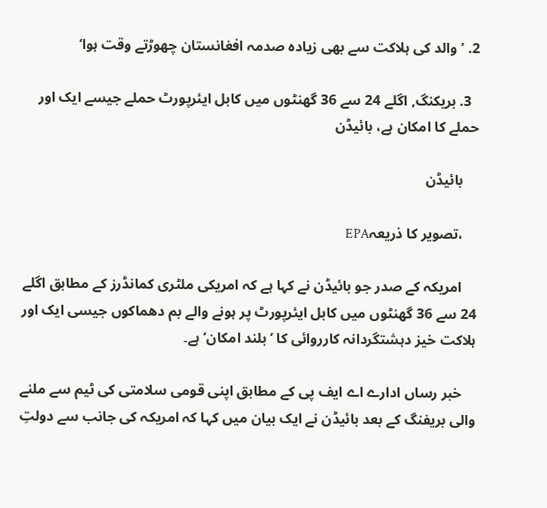2. ’والد کی ہلاکت سے بھی زیادہ صدمہ افغانستان چھوڑتے وقت ہوا‘

  3. بریکنگ, اگلے 24 سے 36 گھنٹوں میں کابل ایئرپورٹ حملے جیسے ایک اور حملے کا امکان ہے، بائیڈن

    بائیڈن

    ،تصویر کا ذریعہEPA

    امریکہ کے صدر جو بائیڈن نے کہا ہے کہ امریکی ملٹری کمانڈرز کے مطابق اگلے 24 سے 36 گھنٹوں میں کابل ایئرپورٹ پر ہونے والے بم دھماکوں جیسی ایک اور ہلاکت خیز دہشتگردانہ کارروائی کا ’بلند امکان‘ ہے۔

    خبر رساں ادارے اے ایف پی کے مطابق اپنی قومی سلامتی کی ٹیم سے ملنے والی بریفنگ کے بعد بائیڈن نے ایک بیان میں کہا کہ امریکہ کی جانب سے دولتِ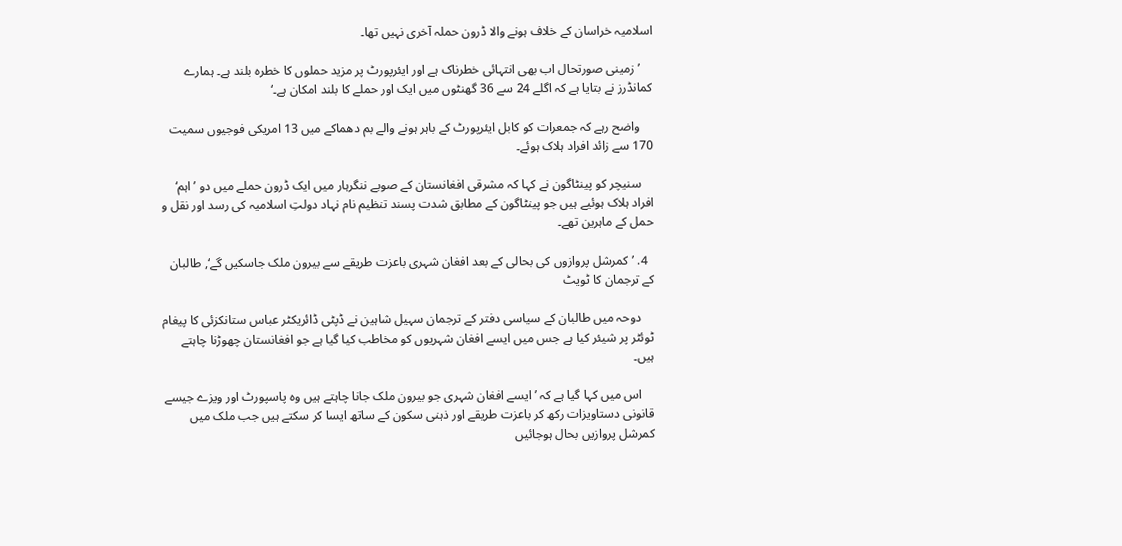اسلامیہ خراسان کے خلاف ہونے والا ڈرون حملہ آخری نہیں تھا۔

    ’زمینی صورتحال اب بھی انتہائی خطرناک ہے اور ایئرپورٹ پر مزید حملوں کا خطرہ بلند ہے۔ ہمارے کمانڈرز نے بتایا ہے کہ اگلے 24 سے 36 گھنٹوں میں ایک اور حملے کا بلند امکان ہے۔‘

    واضح رہے کہ جمعرات کو کابل ایئرپورٹ کے باہر ہونے والے بم دھماکے میں 13 امریکی فوجیوں سمیت 170 سے زائد افراد ہلاک ہوئے۔

    سنیچر کو پینٹاگون نے کہا کہ مشرقی افغانستان کے صوبے ننگرہار میں ایک ڈرون حملے میں دو ’اہم‘ افراد ہلاک ہوئیے ہیں جو پینٹاگون کے مطابق شدت پسند تنظیم نام نہاد دولتِ اسلامیہ کی رسد اور نقل و حمل کے ماہرین تھے۔

  4. ’کمرشل پروازوں کی بحالی کے بعد افغان شہری باعزت طریقے سے بیرون ملک جاسکیں گے‘, طالبان کے ترجمان کا ٹویٹ

    دوحہ میں طالبان کے سیاسی دفتر کے ترجمان سہیل شاہین نے ڈپٹی ڈائریکٹر عباس ستانکزئی کا پیغام ٹوئٹر پر شیئر کیا ہے جس میں ایسے افغان شہریوں کو مخاطب کیا گیا ہے جو افغانستان چھوڑنا چاہتے ہیں۔

    اس میں کہا گیا ہے کہ ’ایسے افغان شہری جو بیرون ملک جانا چاہتے ہیں وہ پاسپورٹ اور ویزے جیسے قانونی دستاویزات رکھ کر باعزت طریقے اور ذہنی سکون کے ساتھ ایسا کر سکتے ہیں جب ملک میں کمرشل پروازیں بحال ہوجائیں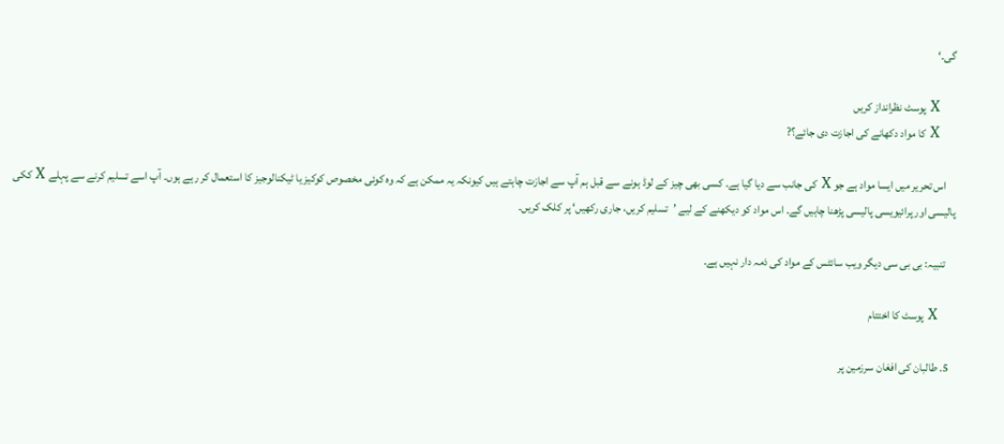گی۔‘

    X پوسٹ نظرانداز کریں
    X کا مواد دکھانے کی اجازت دی جائے؟?

    اس تحریر میں ایسا مواد ہے جو X کی جانب سے دیا گیا ہے۔ کسی بھی چیز کے لوڈ ہونے سے قبل ہم آپ سے اجازت چاہتے ہیں کیونکہ یہ ممکن ہے کہ وہ کوئی مخصوص کوکیز یا ٹیکنالوجیز کا استعمال کر رہے ہوں۔ آپ اسے تسلیم کرنے سے پہلے X ککی پالیسی اور پرائیویسی پالیسی پڑھنا چاہیں گے۔ اس مواد کو دیکھنے کے لیے ’تسلیم کریں، جاری رکھیں‘ پر کلک کریں۔

    تنبیہ: بی بی سی دیگر ویب سائٹس کے مواد کی ذمہ دار نہیں ہے۔

    X پوسٹ کا اختتام

  5. طالبان کی افغان سرزمین پر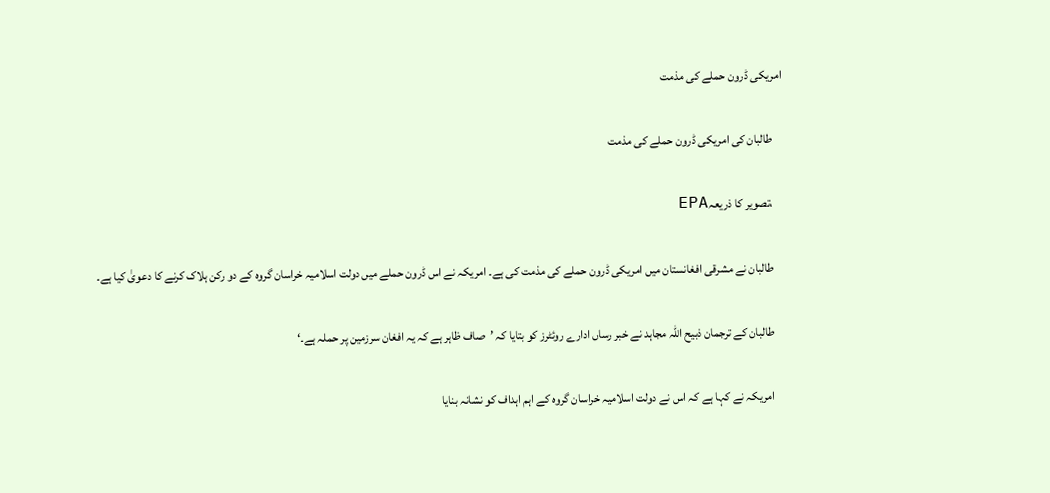امریکی ڈرون حملے کی مذمت

    طالبان کی امریکی ڈرون حملے کی مذمت

    ،تصویر کا ذریعہEPA

    طالبان نے مشرقی افغانستان میں امریکی ڈرون حملے کی مذمت کی ہے۔ امریکہ نے اس ڈرون حملے میں دولت اسلامیہ خراسان گروہ کے دو رکن ہلاک کرنے کا دعویٰ کیا ہے۔

    طالبان کے ترجمان ذبیح اللہ مجاہد نے خبر رساں ادارے روئٹرز کو بتایا کہ ’صاف ظاہر ہے کہ یہ افغان سرزمین پر حملہ ہے۔‘

    امریکہ نے کہا ہے کہ اس نے دولت اسلامیہ خراسان گروہ کے اہم اہداف کو نشانہ بنایا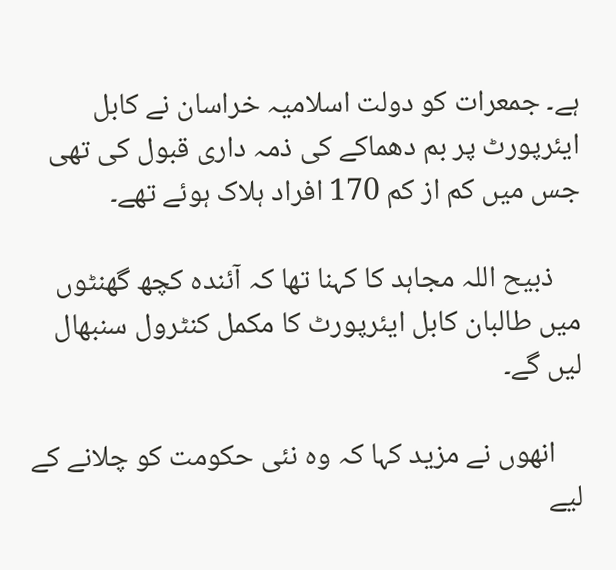ہے۔ جمعرات کو دولت اسلامیہ خراسان نے کابل ایئرپورٹ پر بم دھماکے کی ذمہ داری قبول کی تھی جس میں کم از کم 170 افراد ہلاک ہوئے تھے۔

    ذبیح اللہ مجاہد کا کہنا تھا کہ آئندہ کچھ گھنٹوں میں طالبان کابل ایئرپورٹ کا مکمل کنٹرول سنبھال لیں گے۔

    انھوں نے مزید کہا کہ وہ نئی حکومت کو چلانے کے لیے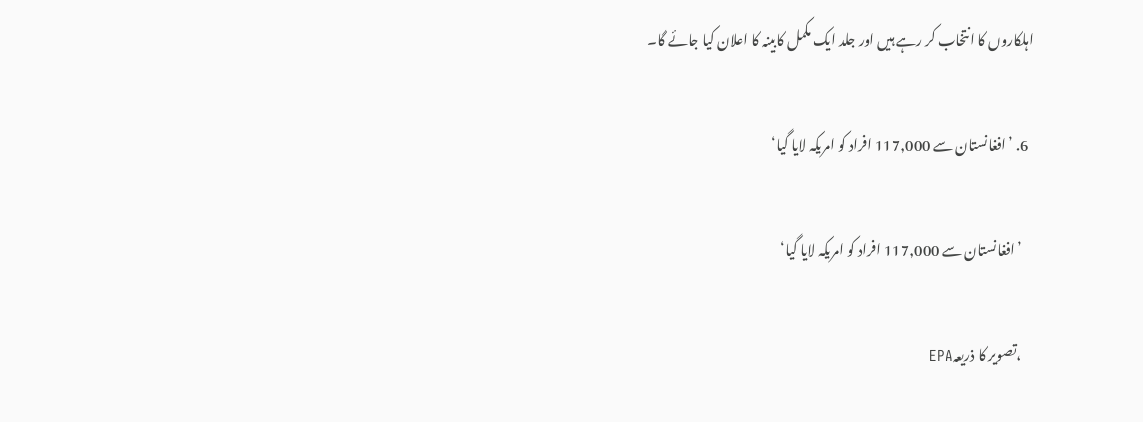اہلکاروں کا انتخاب کر رہے ہیں اور جلد ایک مکمل کابینہ کا اعلان کیا جائے گا۔

  6. ’افغانستان سے 117,000 افراد کو امریکہ لایا گیا‘

    ’افغانستان سے 117,000 افراد کو امریکہ لایا گیا‘

    ،تصویر کا ذریعہEPA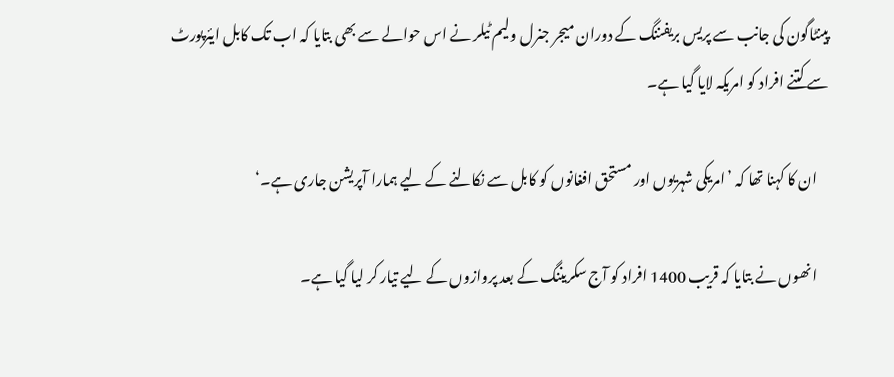پینٹاگون کی جانب سے پریس بریفننگ کے دوران میجر جنرل ولیم ٹیلر نے اس حوالے سے بھی بتایا کہ اب تک کابل ایئرپورٹ سے کتنے افراد کو امریکہ لایا گیا ہے۔

    ان کا کہنا تھا کہ ’امریکی شہریوں اور مستحق افغانوں کو کابل سے نکالنے کے لیے ہمارا آپریشن جاری ہے۔‘

    انھوں نے بتایا کہ قریب 1400 افراد کو آج سکریننگ کے بعد پروازوں کے لیے تیار کر لیا گیا ہے۔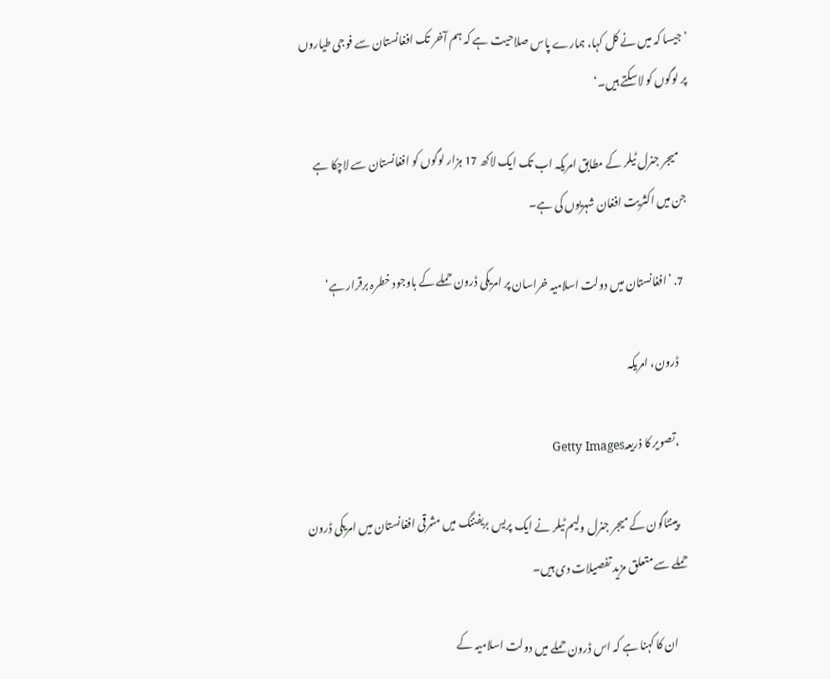’جیسا کہ میں نے کل کہا، ہمارے پاس صلاحیت ہے کہ ہم آخر تک افغانستان سے فوجی طیاروں پر لوگوں کو لاسکتے ہیں۔‘

    میجر جنرل ٹیلر کے مطابق امریکہ اب تک ایک لاکھ 17 ہزار لوگوں کو افغانستان سے لاچکا ہے جن میں اکثریت افغان شہریوں کی ہے۔

  7. ’افغانستان میں دولت اسلامیہ خراسان پر امریکی ڈرون حملے کے باوجود خطرہ برقرار ہے‘

    ڈرون، امریکہ

    ،تصویر کا ذریعہGetty Images

    پینٹاگون کے میجر جنرل ولیم ٹیلر نے ایک پریس بریفننگ میں مشرقی افغانستان میں امریکی ڈرون حملے سے متعلق مزید تفصیلات دی ہیں۔

    ان کا کہنا ہے کہ اس ڈرون حملے میں دولت اسلامیہ کے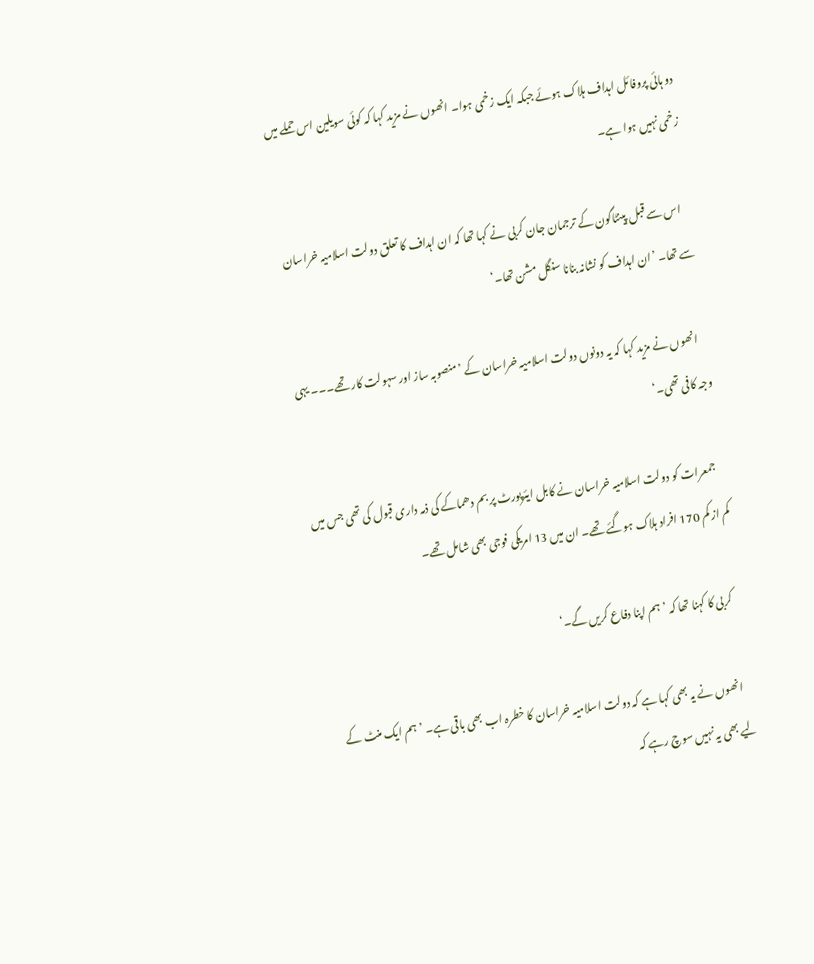دو ہائی پروفائل اہداف ہلاک ہوئے جبکہ ایک زخمی ہوا۔ انھوں نے مزید کہا کہ کوئی سویلین اس حملے میں زخمی نہیں ہوا ہے۔

    اس سے قبل پینٹاگون کے ترجمان جان کربی نے کہا تھا کہ ان اہداف کا تعلق دولت اسلامیہ خراسان سے تھا۔ ’ان اہداف کو نشانہ بنانا سنگل مشن تھا۔‘

    انھوں نے مزید کہا کہ یہ دونوں دولت اسلامیہ خراسان کے ’منصوبہ ساز اور سہولت کار تھے۔۔۔ یہی وجہ کافی تھی۔‘

    جمعرات کو دولت اسلامیہ خراسان نے کابل ایئرپورٹ پر بم دھماکے کی ذمہ داری قبول کی تھی جس میں کم از کم 170 افراد ہلاک ہوگئے تھے۔ ان میں 13 امریکی فوجی بھی شامل تھے۔

    کربی کا کہنا تھا کہ ’ہم اپنا دفاع کریں گے۔‘

    انھوں نے یہ بھی کہا ہے کہ دولت اسلامیہ خراسان کا خطرہ اب بھی باقی ہے۔ ’ہم ایک منٹ کے لیے بھی یہ نہیں سوچ رہے کہ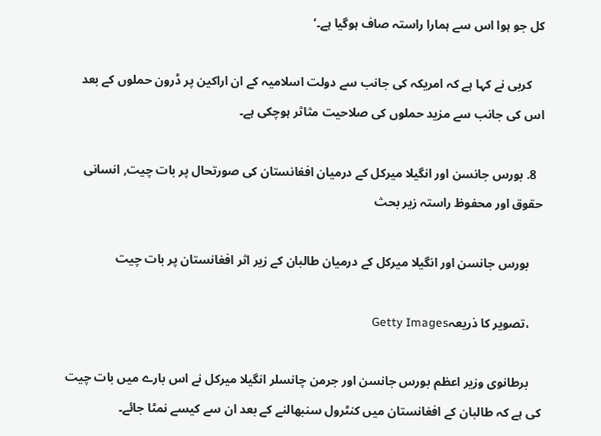کل جو ہوا اس سے ہمارا راستہ صاف ہوگیا ہے۔‘

    کربی نے کہا ہے کہ امریکہ کی جانب سے دولت اسلامیہ کے ان اراکین پر ڈرون حملوں کے بعد اس کی جانب سے مزید حملوں کی صلاحیت مثاثر ہوچکی ہے۔

  8. بورس جانسن اور انگیلا میرکل کے درمیان افغانستان کی صورتحال پر بات چیت, انسانی حقوق اور محفوظ راستہ زیر بحث

    بورس جانسن اور انگیلا میرکل کے درمیان طالبان کے زیر اثر افغانستان پر بات چیت

    ،تصویر کا ذریعہGetty Images

    برطانوی وزیر اعظم بورس جانسن اور جرمن چانسلر انگیلا میرکل نے اس بارے میں بات چیت کی ہے کہ طالبان کے افغانستان میں کنٹرول سنبھالنے کے بعد ان سے کیسے نمٹا جائے۔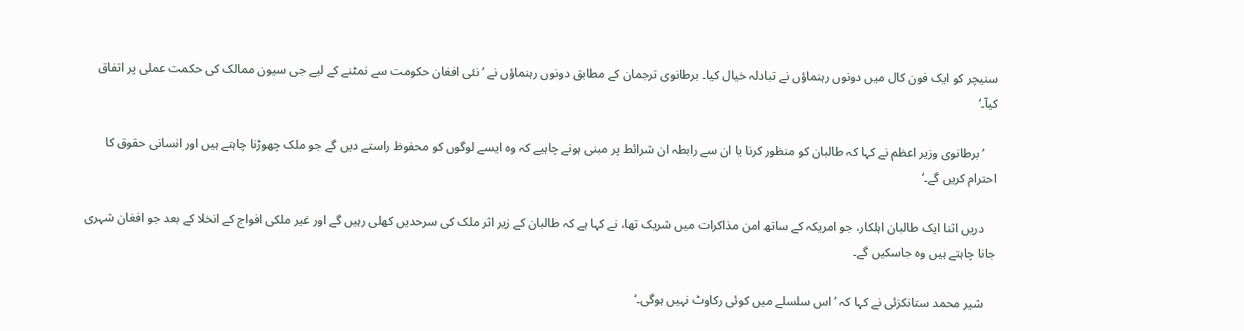سنیچر کو ایک فون کال میں دونوں رہنماؤں نے تبادلہ خیال کیا۔ برطانوی ترجمان کے مطابق دونوں رہنماؤں نے ’نئی افغان حکومت سے نمٹنے کے لیے جی سیون ممالک کی حکمت عملی پر اتفاق کیآ۔‘

    ’برطانوی وزیر اعظم نے کہا کہ طالبان کو منظور کرنا یا ان سے رابطہ ان شرائط پر مبنی ہونے چاہیے کہ وہ ایسے لوگوں کو محفوظ راستے دیں گے جو ملک چھوڑنا چاہتے ہیں اور انسانی حقوق کا احترام کریں گے۔‘

    دریں اثنا ایک طالبان اہلکار، جو امریکہ کے ساتھ امن مذاکرات میں شریک تھا، نے کہا ہے کہ طالبان کے زیر اثر ملک کی سرحدیں کھلی رہیں گے اور غیر ملکی افواج کے انخلا کے بعد جو افغان شہری جانا چاہتے ہیں وہ جاسکیں گے۔

    شیر محمد ستانکزئی نے کہا کہ ’اس سلسلے میں کوئی رکاوٹ نہیں ہوگی۔‘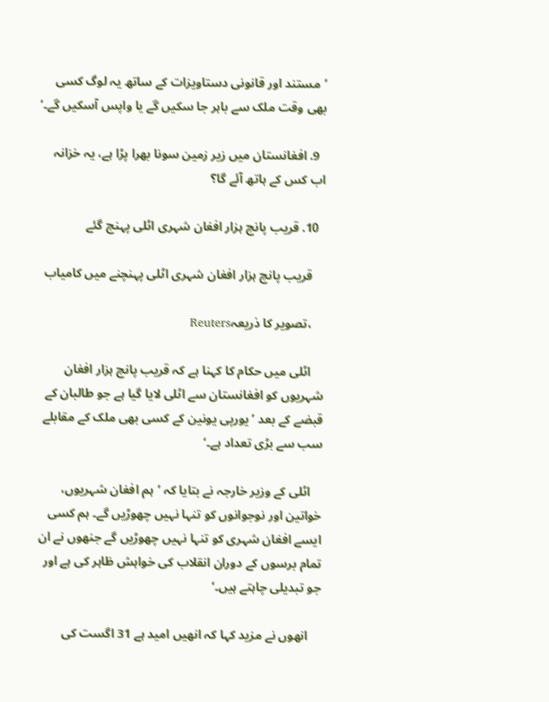’مستند اور قانونی دستاویزات کے ساتھ یہ لوگ کسی بھی وقت ملک سے باہر جا سکیں گے یا واپس آسکیں گے۔‘

  9. افغانستان میں زیر زمین سونا بھرا پڑا ہے، یہ خزانہ اب کس کے ہاتھ آئے گا؟

  10. قریب پانچ ہزار افغان شہری اٹلی پہنچ گئے

    قریب پانچ ہزار افغان شہری اٹلی پہنچنے میں کامیاب

    ،تصویر کا ذریعہReuters

    اٹلی میں حکام کا کہنا ہے کہ قریب پانچ ہزار افغان شہریوں کو افغانستان سے اٹلی لایا گیا ہے جو طالبان کے قبضے کے بعد ’یورپی یونین کے کسی بھی ملک کے مقابلے سب سے بڑی تعداد ہے۔‘

    اٹلی کے وزیر خارجہ نے بتایا کہ ’ہم افغان شہریوں، خواتین اور نوجوانوں کو تنہا نہیں چھوڑیں گے۔ ہم کسی ایسے افغان شہری کو تنہا نہیں چھوڑیں گے جنھوں نے ان تمام برسوں کے دوران انقلاب کی خواہش ظاہر کی ہے اور جو تبدیلی چاہتے ہیں۔‘

    انھوں نے مزید کہا کہ انھیں امید ہے 31 اگست کی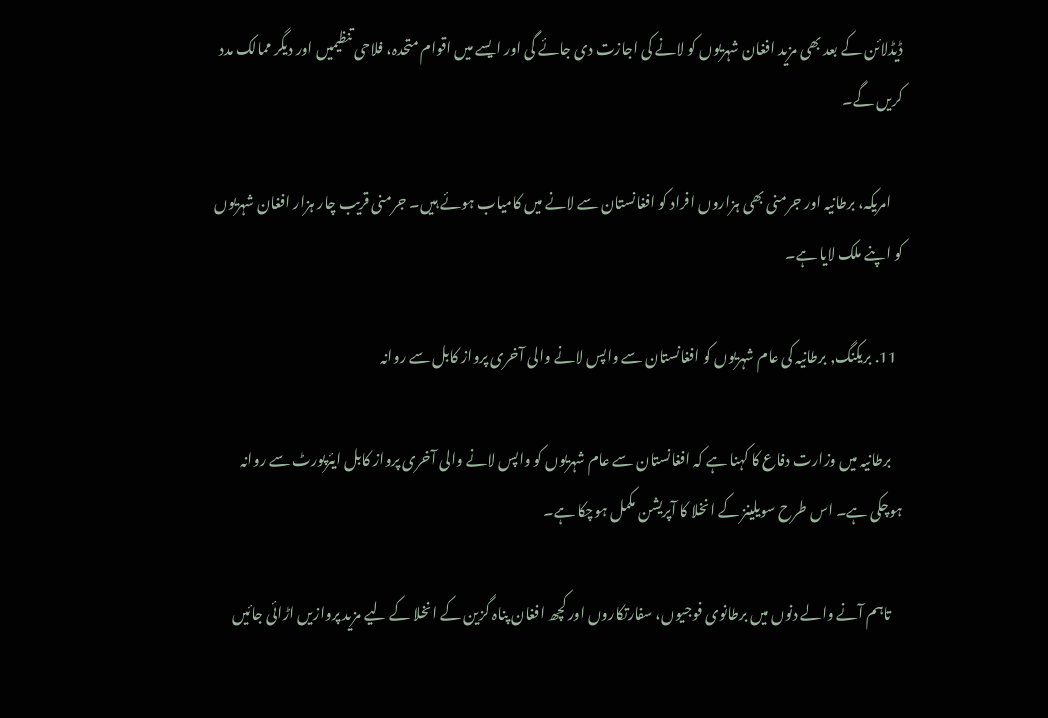ڈیڈلائن کے بعد بھی مزید افغان شہریوں کو لانے کی اجازت دی جائے گی اور ایسے میں اقوام متحدہ، فلاحی تنظیمیں اور دیگر ممالک مدد کریں گے۔

    امریکہ، برطانیہ اور جرمنی بھی ہزاروں افراد کو افغانستان سے لانے میں کامیاب ہوئے ہیں۔ جرمنی قریب چار ہزار افغان شہریوں کو اپنے ملک لایا ہے۔

  11. بریکنگ, برطانیہ کی عام شہریوں کو افغانستان سے واپس لانے والی آخری پرواز کابل سے روانہ

    برطانیہ میں وزارت دفاع کا کہنا ہے کہ افغانستان سے عام شہریوں کو واپس لانے والی آخری پرواز کابل ایئرپورٹ سے روانہ ہوچکی ہے۔ اس طرح سویلینز کے انخلا کا آپریشن مکمل ہوچکا ہے۔

    تاہم آنے والے دنوں میں برطانوی فوجیوں، سفارتکاروں اور کچھ افغان پناہ گزین کے انخلا کے لیے مزید پروازیں اڑائی جائیں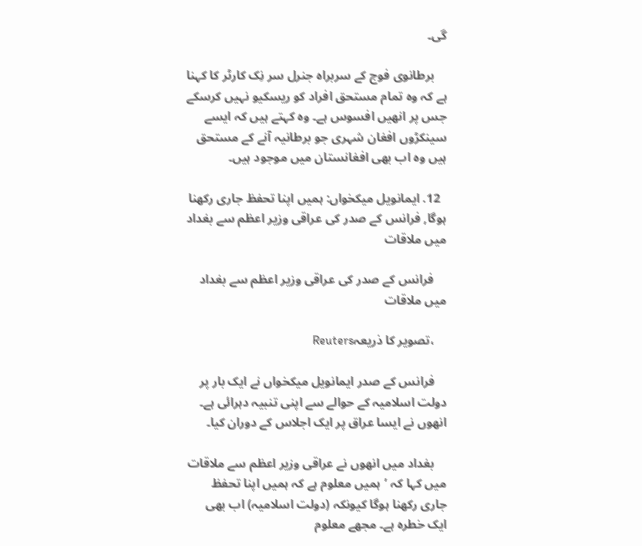گی۔

    برطانوی فوج کے سربراہ جنرل سر نِک کارٹر کا کہنا ہے کہ وہ تمام مستحق افراد کو ریسکیو نہیں کرسکے جس پر انھیں افسوس ہے۔ وہ کہتے ہیں کہ ایسے سینکڑوں افغان شہری جو برطانیہ آنے کے مستحق ہیں وہ اب بھی افغانستان میں موجود ہیں۔

  12. ایمانویل میکخواں: ہمیں اپنا تحفظ جاری رکھنا ہوگا, فرانس کے صدر کی عراقی وزیر اعظم سے بغداد میں ملاقات

    فرانس کے صدر کی عراقی وزیر اعظم سے بغداد میں ملاقات

    ،تصویر کا ذریعہReuters

    فرانس کے صدر ایمانویل میکخواں نے ایک بار پر دولت اسلامیہ کے حوالے سے اپنی تنبیہ دہرائی ہے۔ انھوں نے ایسا عراق پر ایک اجلاس کے دوران کیا۔

    بغداد میں انھوں نے عراقی وزیر اعظم سے ملاقات میں کہا کہ ’ہمیں معلوم ہے کہ ہمیں اپنا تحفظ جاری رکھنا ہوگا کیونکہ (دولت اسلامیہ) اب بھی ایک خطرہ ہے۔ مجھے معلوم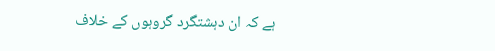ہے کہ ان دہشتگرد گروہوں کے خلاف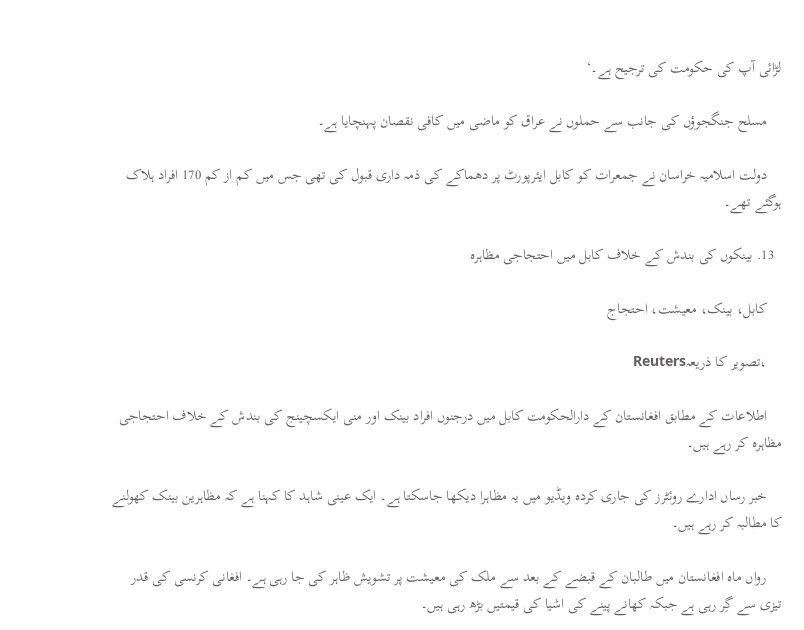لڑائی آپ کی حکومت کی ترجیح ہے۔‘

    مسلح جنگجوؤں کی جانب سے حملوں نے عراق کو ماضی میں کافی نقصان پہنچایا ہے۔

    دولت اسلامیہ خراسان نے جمعرات کو کابل ایئرپورٹ پر دھماکے کی ذمہ داری قبول کی تھی جس میں کم از کم 170 افراد ہلاک ہوگئے تھے۔

  13. بینکوں کی بندش کے خلاف کابل میں احتجاجی مظاہرہ

    کابل، بینک، معیشت، احتجاج

    ،تصویر کا ذریعہReuters

    اطلاعات کے مطابق افغانستان کے دارالحکومت کابل میں درجنوں افراد بینک اور منی ایکسچینج کی بندش کے خلاف احتجاجی مظاہرہ کر رہے ہیں۔

    خبر رساں ادارے روئٹرز کی جاری کردہ ویڈیو میں یہ مظاہرا دیکھا جاسکتا ہے۔ ایک عینی شاہد کا کہنا ہے کہ مظاہرین بینک کھولنے کا مطالبہ کر رہے ہیں۔

    رواں ماہ افغانستان میں طالبان کے قبضے کے بعد سے ملک کی معیشت پر تشویش ظاہر کی جا رہی ہے۔ افغانی کرنسی کی قدر تیزی سے گِر رہی ہے جبکہ کھانے پینے کی اشیا کی قیمتیں بڑھ رہی ہیں۔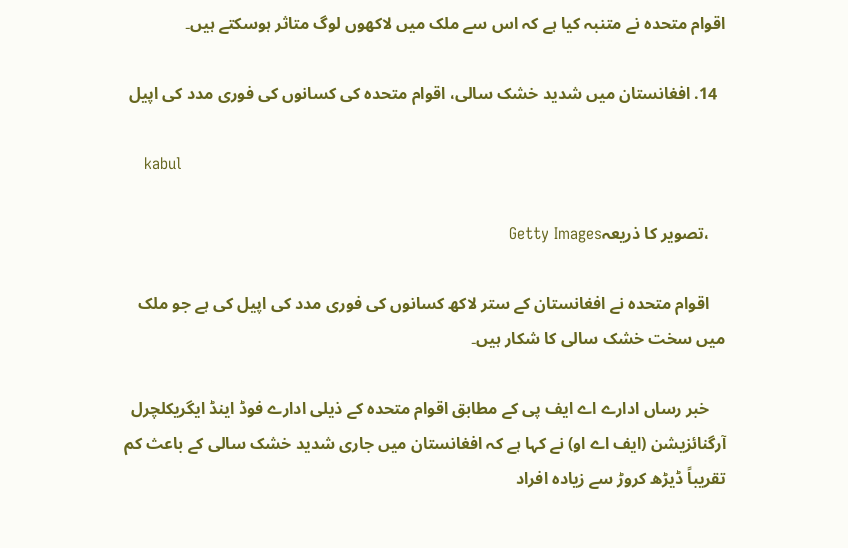اقوام متحدہ نے متنبہ کیا ہے کہ اس سے ملک میں لاکھوں لوگ متاثر ہوسکتے ہیں۔

  14. افغانستان میں شدید خشک سالی، اقوام متحدہ کی کسانوں کی فوری مدد کی اپیل

    kabul

    ،تصویر کا ذریعہGetty Images

    اقوام متحدہ نے افغانستان کے ستر لاکھ کسانوں کی فوری مدد کی اپیل کی ہے جو ملک میں سخت خشک سالی کا شکار ہیں۔

    خبر رساں ادارے اے ایف پی کے مطابق اقوام متحدہ کے ذیلی ادارے فوڈ اینڈ ایگریکلچرل آرگنائزیشن (ایف اے او) نے کہا ہے کہ افغانستان میں جاری شدید خشک سالی کے باعث کم تقریباً ڈیڑھ کروڑ سے زیادہ افراد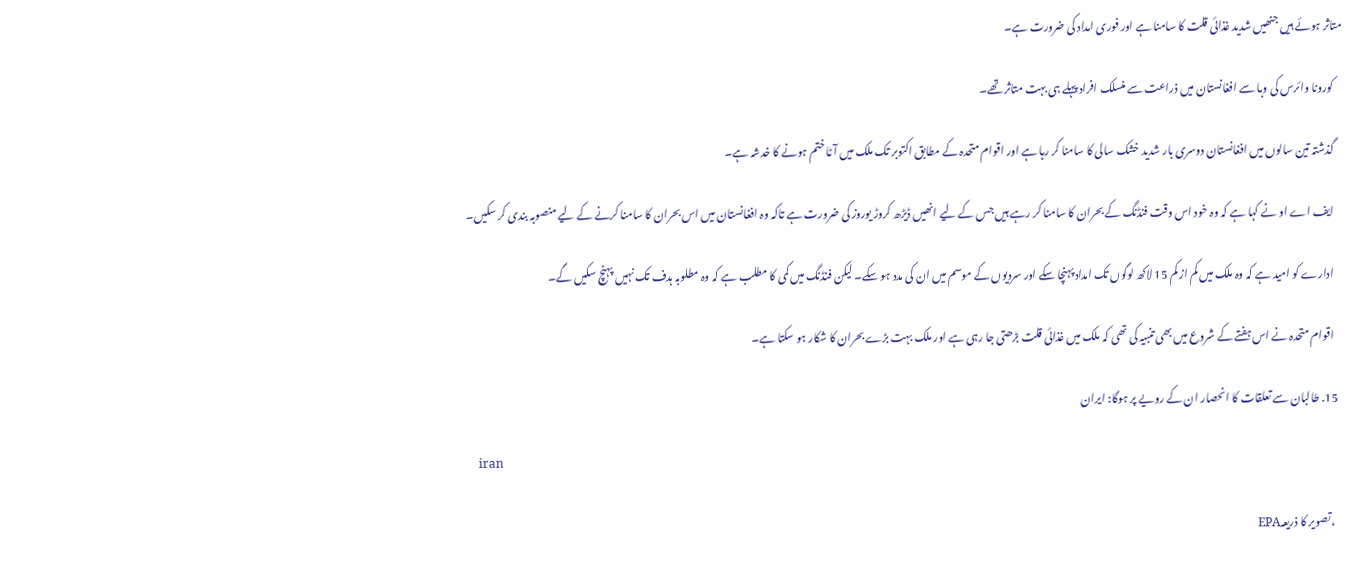متاثر ہوئے ہیں جنھیں شدید غذائی قلت کا سامنا ہے اور فوری امداد کی ضرورت ہے۔

    کورونا وائرس کی وبا سے افغانستان میں ذراعت سے منسلک افراد پہلے ہی بہت متاثر تھے۔

    گذشتہ تین سالوں میں افغانستان دوسری بار شدید خشک سالی کا سامنا کر رہا ہے اور اقوام متحدہ کے مطابق اکتوبر تک ملک میں آٹا ختم ہونے کا خدشہ ہے۔

    ایف اے او نے کہا ہے کہ وہ خود اس وقت فنڈنگ کے بحران کا سامنا کر رہے ہیں جس کے لیے انھیں ڈیڑھ کروڑ یوروز کی ضرورت ہے تاکہ وہ افغانستان میں اس بحران کا سامنا کرنے کے لیے منصوبہ بندی کر سکیں۔

    ادارے کو امید ہے کہ وہ ملک میں کم از کم 15 لاکھ لوگوں تک امداد پہنچا سکے اور سردیوں کے موسم میں ان کی مدد ہو سکے۔ لیکن فنڈنگ میں کمی کا مطلب ہے کہ وہ مطلوبہ ہدف تک نہیں پہنچ سکیں گے۔

    اقوام متحدہ نے اس ہفتے کے شروع میں بھی تنبیہ کی تھی کہ ملک میں غذائی قلت بڑھتی جا رہی ہے اور ملک بہت بڑے بحران کا شکار ہو سکتا ہے۔

  15. طالبان سے تعلقات کا انحصار ان کے رویے پر ہوگا: ایران

    iran

    ،تصویر کا ذریعہEPA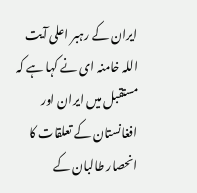ایران کے رہبر اعلی آیت اللہ خامنہ ای نے کہا ہے کہ مستقبل میں ایران اور افغانستان کے تعلقات کا انحصار طالبان کے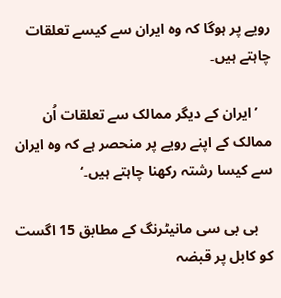رویے پر ہوگا کہ وہ ایران سے کیسے تعلقات چاہتے ہیں۔

    ’ایران کے دیگر ممالک سے تعلقات اُن ممالک کے اپنے رویے پر منحصر ہے کہ وہ ایران سے کیسا رشتہ رکھنا چاہتے ہیں۔‘

    بی بی سی مانیٹرنگ کے مطابق 15 اگست کو کابل پر قبضہ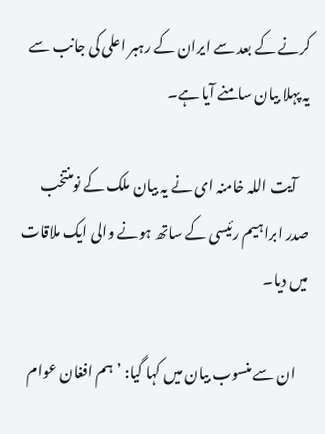کرنے کے بعد سے ایران کے رہبر اعلی کی جانب سے یہ پہلا بیان سامنے آیا ہے۔

    آیت اللہ خامنہ ای نے یہ بیان ملک کے نومنتخب صدر ابراہیم رئیسی کے ساتھ ہونے والی ایک ملاقات میں دیا۔

    ان سے منسوب بیان میں کہا گیا: ’ہم افغان عوام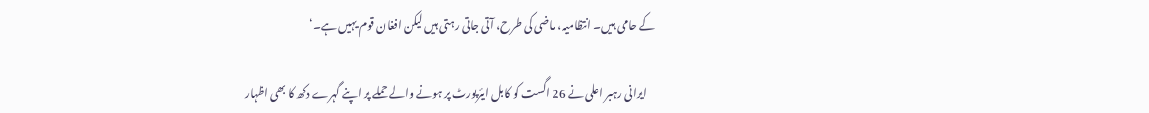کے حامی ہیں۔ انتظامیہ، ماضی کی طرح، آتی جاتی رہتی ہیں لیکن افغان قوم یہیں ہے۔‘

    ایرانی رہبر اعلی نے 26 اگست کو کابل ایئرپورٹ پر ہونے والے حملے پر اپنے گہرے دکھ کا بھی اظہار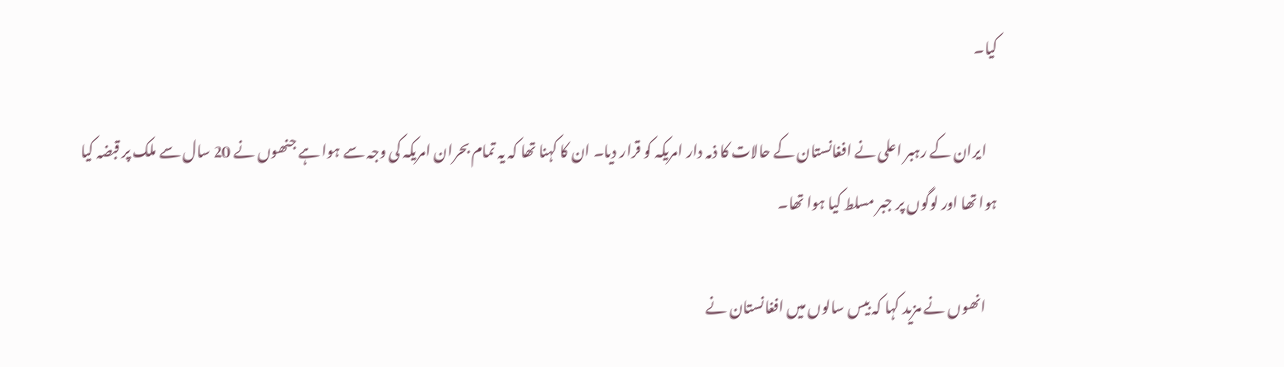کیا۔

    ایران کے رہبر اعلی نے افغانستان کے حالات کا ذمہ دار امریکہ کو قرار دیا۔ ان کا کہنا تھا کہ یہ تمام بحران امریکہ کی وجہ سے ہوا ہے جنھوں نے 20 سال سے ملک پر قبضہ کیا ہوا تھا اور لوگوں پر جبر مسلط کیا ہوا تھا۔

    انھوں نے مزید کہا کہ بیس سالوں میں افغانستان نے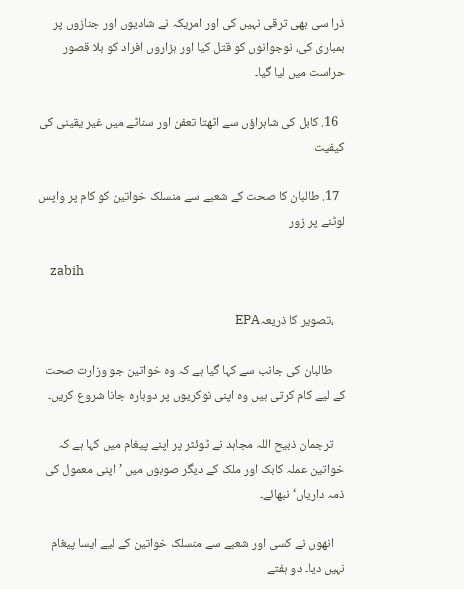ذرا سی بھی ترقی نہیں کی اور امریکہ نے شادیوں اور جنازوں پر بمباری کی، نوجوانوں کو قتل کیا اور ہزاروں افراد کو بلا قصور حراست میں لیا گیا۔

  16. کابل کی شاہراؤں سے اٹھتا تعفن اور سناٹے میں غیر یقینی کی کیفیت

  17. طالبان کا صحت کے شعبے سے منسلک خواتین کو کام پر واپس لوٹنے پر زور

    zabih

    ،تصویر کا ذریعہEPA

    طالبان کی جانب سے کہا گیا ہے کہ وہ خواتین جو وزارت صحت کے لیے کام کرتی ہیں وہ اپنی نوکریوں پر دوبارہ جانا شروع کریں۔

    ترجمان ذبیح اللہ مجاہد نے ٹوئٹر پر اپنے پیغام میں کہا ہے کہ خواتین عملہ کابک اور ملک کے دیگر صوبوں میں ’اپنی معمول کی ذمہ داریاں‘ نبھائے۔

    انھوں نے کسی اور شعبے سے منسلک خواتین کے لیے ایسا پیغام نہیں دیا۔ دو ہفتے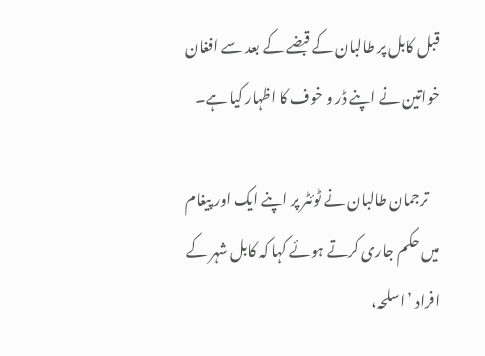قبل کابل پر طالبان کے قبضے کے بعد سے افغان خواتین نے اپنے ڈر و خوف کا اظہار کیا ہے۔

    ترجمان طالبان نے ٹوئٹر پر اپنے ایک اور پیغام میں حکم جاری کرتے ہوئے کہا کہ کابل شہر کے افراد ’اسلحہ،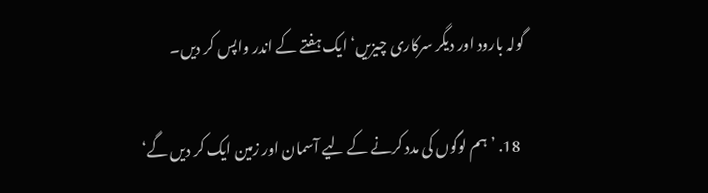گولہ بارود اور دیگر سرکاری چیزیں‘ ایک ہفتے کے اندر واپس کر دیں۔

  18. ’ہم لوگوں کی مدد کرنے کے لیے آسمان اور زمین ایک کر دیں گے‘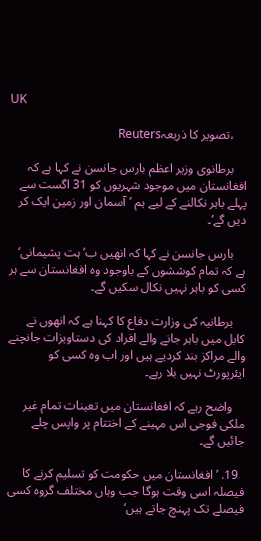UK

    ،تصویر کا ذریعہReuters

    برطانوی وزیر اعظم بارس جانسن نے کہا ہے کہ افغانستان میں موجود شہریوں کو 31 اگست سے پہلے باہر نکالنے کے لیے ہم ’آسمان اور زمین ایک کر دیں گے‘۔

    بارس جانسن نے کہا کہ انھیں ب’ہت پشیمانی‘ ہے کہ تمام کوششوں کے باوجود وہ افغانستان سے ہر کسی کو باہر نہیں نکال سکیں گے۔

    برطانیہ کی وزارت دفاع کا کہنا ہے کہ انھوں نے کابل میں باہر جانے والے افراد کی دستاویزات جانچنے والے مراکز بند کردیے ہیں اور اب وہ کسی کو ایئرپورٹ نہیں بلا رہے۔

    واضح رہے کہ افغانستان میں تعینات تمام غیر ملکی فوجی اس مہینے کے اختتام پر واپس چلے جائیں گے۔

  19. ’افغانستان میں حکومت کو تسلیم کرنے کا فیصلہ اسی وقت ہوگا جب وہاں مختلف گروہ کسی فیصلے تک پہنچ جاتے ہیں‘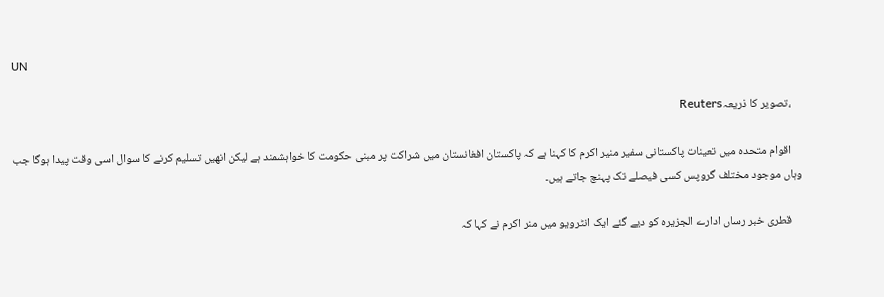UN

    ،تصویر کا ذریعہReuters

    اقوام متحدہ میں تعینات پاکستانی سفیر منیر اکرم کا کہنا ہے کہ پاکستان افغانستان میں شراکت پر مبنی حکومت کا خواہشمند ہے لیکن انھیں تسلیم کرنے کا سوال اسی وقت پیدا ہوگا جب وہاں موجود مختلف گروپس کسی فیصلے تک پہنچ جاتے ہیں۔

    قطری خبر رساں ادارے الجزیرہ کو دیے گئے ایک انٹرویو میں منر اکرم نے کہا کہ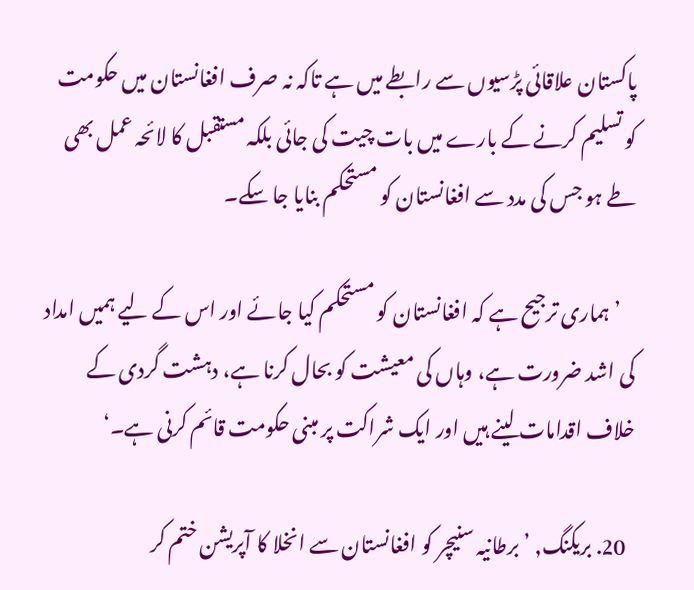پاکستان علاقائی پڑسیوں سے رابطے میں ہے تاکہ نہ صرف افغانستان میں حکومت کو تسلیم کرنے کے بارے میں بات چیت کی جائی بلکہ مستقبل کا لائحہ عمل بھی طے ہو جس کی مدد سے افغانستان کو مستحکم بنایا جا سکے۔

    ’ہماری ترجیح ہے کہ افغانستان کو مستحکم کیا جائے اور اس کے لیے ہمیں امداد کی اشد ضرورت ہے، وہاں کی معیشت کو بحال کرنا ہے، دہشت گردی کے خلاف اقدامات لینے ہیں اور ایک شراکت پر مبنی حکومت قائم کرنی ہے۔‘

  20. بریکنگ, ’برطانیہ سنیچر کو افغانستان سے انخلا کا آپریشن ختم کر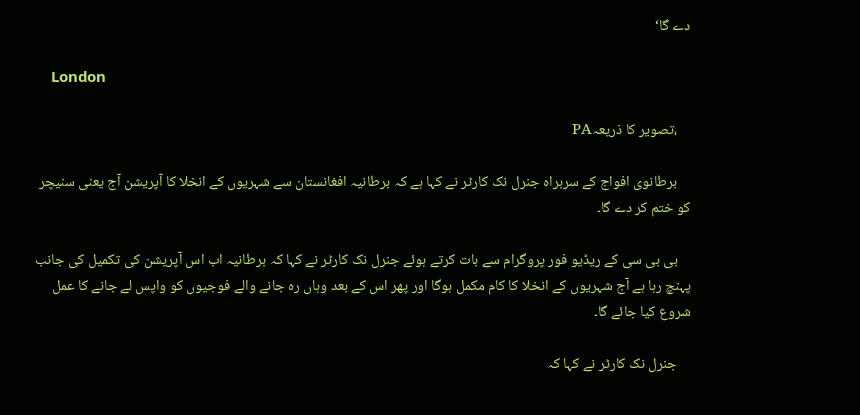دے گا‘

    London

    ،تصویر کا ذریعہPA

    برطانوی افواج کے سربراہ جنرل نک کارٹر نے کہا ہے کہ برطانیہ افغانستان سے شہریوں کے انخلا کا آپریشن آج یعنی سنیچر کو ختم کر دے گا۔

    بی بی سی کے ریڈیو فور پروگرام سے بات کرتے ہوئے جنرل نک کارٹر نے کہا کہ برطانیہ اب اس آپریشن کی تکمیل کی جانب پہنچ رہا ہے آج شہریوں کے انخلا کا کام مکمل ہوگا اور پھر اس کے بعد وہاں رہ جانے والے فوجیوں کو واپس لے جانے کا عمل شروع کیا جائے گا۔

    جنرل نک کارٹر نے کہا کہ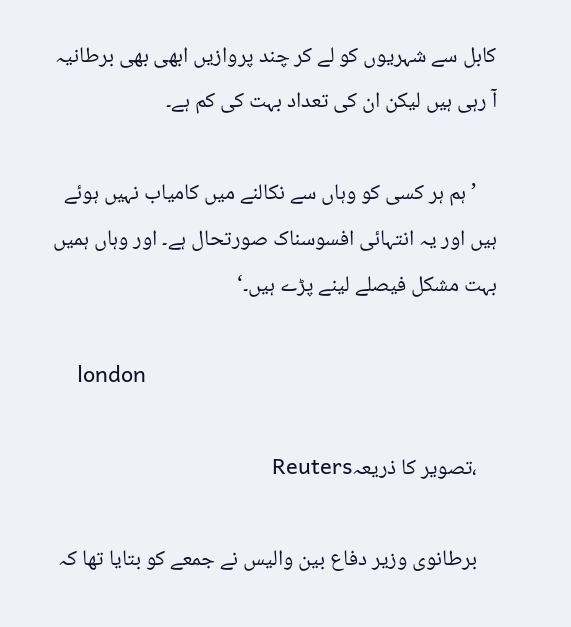کابل سے شہریوں کو لے کر چند پروازیں ابھی بھی برطانیہ آ رہی ہیں لیکن ان کی تعداد بہت کی کم ہے۔

    ’ہم ہر کسی کو وہاں سے نکالنے میں کامیاب نہیں ہوئے ہیں اور یہ انتہائی افسوسناک صورتحال ہے۔ اور وہاں ہمیں بہت مشکل فیصلے لینے پڑے ہیں۔‘

    london

    ،تصویر کا ذریعہReuters

    برطانوی وزیر دفاع بین والیس نے جمعے کو بتایا تھا کہ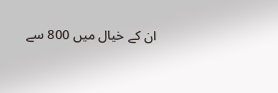ان کے خیال میں 800 سے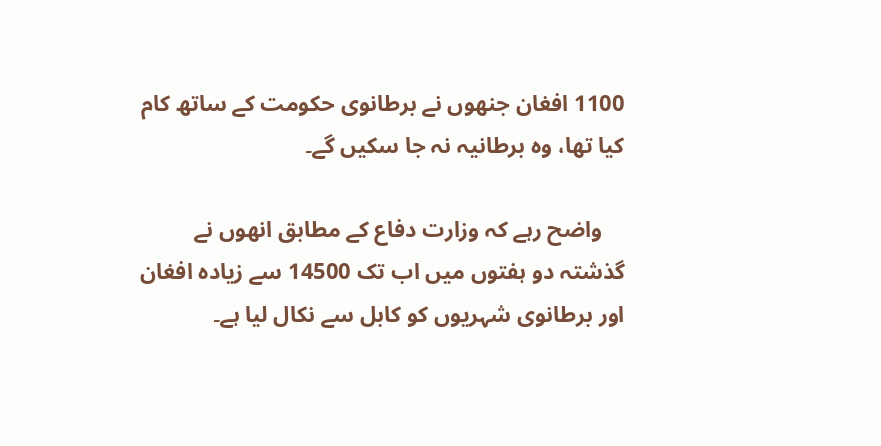1100 افغان جنھوں نے برطانوی حکومت کے ساتھ کام کیا تھا، وہ برطانیہ نہ جا سکیں گے۔

    واضح رہے کہ وزارت دفاع کے مطابق انھوں نے گذشتہ دو ہفتوں میں اب تک 14500 سے زیادہ افغان اور برطانوی شہریوں کو کابل سے نکال لیا ہے۔